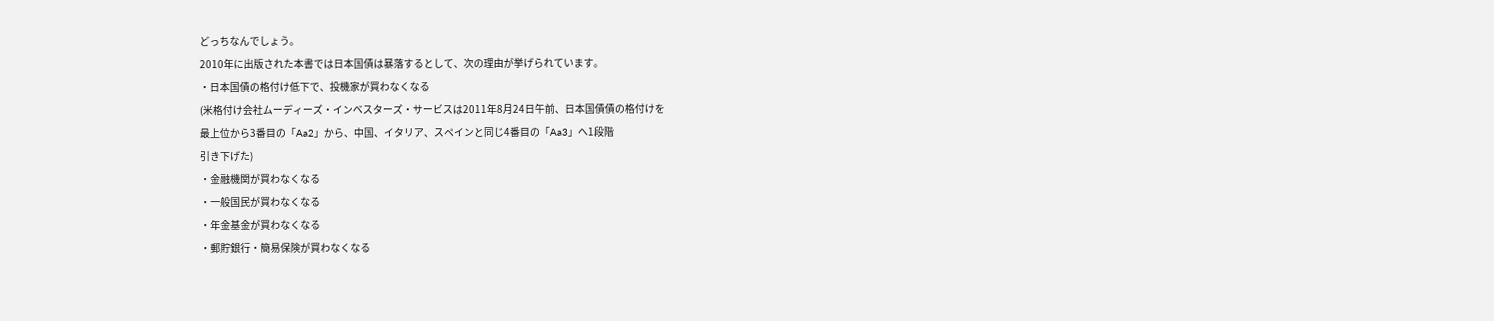どっちなんでしょう。
2010年に出版された本書では日本国債は暴落するとして、次の理由が挙げられています。
・日本国債の格付け低下で、投機家が買わなくなる
(米格付け会社ムーディーズ・インベスターズ・サービスは2011年8月24日午前、日本国債債の格付けを
最上位から3番目の「Aa2」から、中国、イタリア、スペインと同じ4番目の「Aa3」へ1段階
引き下げた)
・金融機関が買わなくなる
・一般国民が買わなくなる
・年金基金が買わなくなる
・郵貯銀行・簡易保険が買わなくなる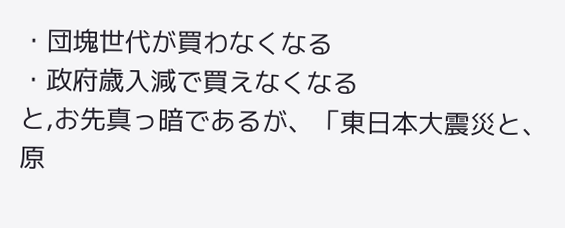・団塊世代が買わなくなる
・政府歳入減で買えなくなる
と,お先真っ暗であるが、「東日本大震災と、原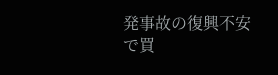発事故の復興不安で買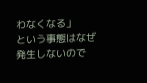わなくなる」
という事態はなぜ発生しないので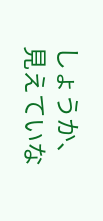しょうか、見えていな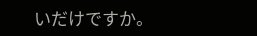いだけですか。